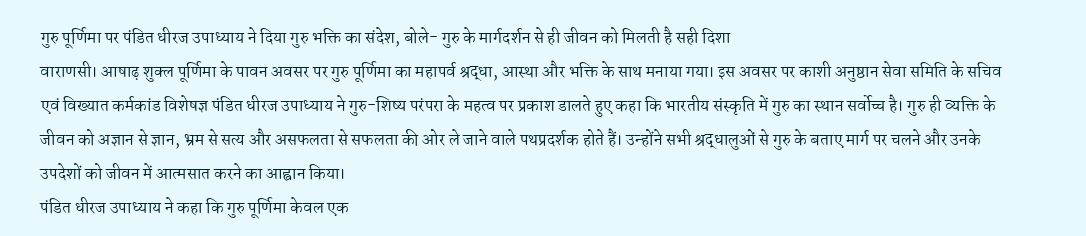गुरु पूर्णिमा पर पंडित धीरज उपाध्याय ने दिया गुरु भक्ति का संदेश, बोले- गुरु के मार्गदर्शन से ही जीवन को मिलती है सही दिशा
वाराणसी। आषाढ़ शुक्ल पूर्णिमा के पावन अवसर पर गुरु पूर्णिमा का महापर्व श्रद्धा, आस्था और भक्ति के साथ मनाया गया। इस अवसर पर काशी अनुष्ठान सेवा समिति के सचिव एवं विख्यात कर्मकांड विशेषज्ञ पंडित धीरज उपाध्याय ने गुरु-शिष्य परंपरा के महत्व पर प्रकाश डालते हुए कहा कि भारतीय संस्कृति में गुरु का स्थान सर्वोच्च है। गुरु ही व्यक्ति के जीवन को अज्ञान से ज्ञान, भ्रम से सत्य और असफलता से सफलता की ओर ले जाने वाले पथप्रदर्शक होते हैं। उन्होंने सभी श्रद्धालुओं से गुरु के बताए मार्ग पर चलने और उनके उपदेशों को जीवन में आत्मसात करने का आह्वान किया।
पंडित धीरज उपाध्याय ने कहा कि गुरु पूर्णिमा केवल एक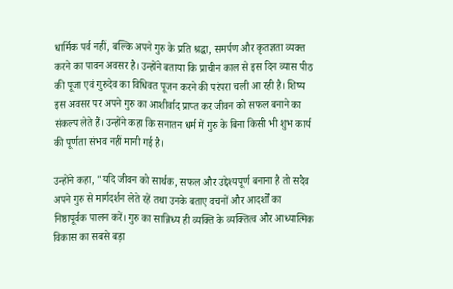धार्मिक पर्व नहीं, बल्कि अपने गुरु के प्रति श्रद्धा, समर्पण और कृतज्ञता व्यक्त करने का पावन अवसर है। उन्होंने बताया कि प्राचीन काल से इस दिन व्यास पीठ की पूजा एवं गुरुदेव का विधिवत पूजन करने की परंपरा चली आ रही है। शिष्य इस अवसर पर अपने गुरु का आशीर्वाद प्राप्त कर जीवन को सफल बनाने का संकल्प लेते हैं। उन्होंने कहा कि सनातन धर्म में गुरु के बिना किसी भी शुभ कार्य की पूर्णता संभव नहीं मानी गई है।

उन्होंने कहा, "यदि जीवन को सार्थक, सफल और उद्देश्यपूर्ण बनाना है तो सदैव अपने गुरु से मार्गदर्शन लेते रहें तथा उनके बताए वचनों और आदर्शों का निष्ठापूर्वक पालन करें। गुरु का सान्निध्य ही व्यक्ति के व्यक्तित्व और आध्यात्मिक विकास का सबसे बड़ा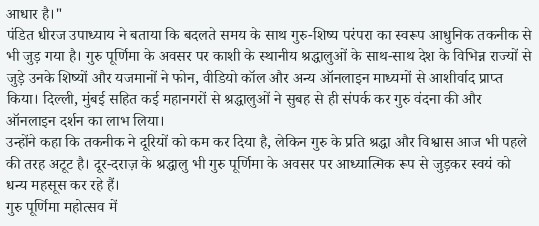आधार है।"
पंडित धीरज उपाध्याय ने बताया कि बदलते समय के साथ गुरु-शिष्य परंपरा का स्वरूप आधुनिक तकनीक से भी जुड़ गया है। गुरु पूर्णिमा के अवसर पर काशी के स्थानीय श्रद्धालुओं के साथ-साथ देश के विभिन्न राज्यों से जुड़े उनके शिष्यों और यजमानों ने फोन, वीडियो कॉल और अन्य ऑनलाइन माध्यमों से आशीर्वाद प्राप्त किया। दिल्ली, मुंबई सहित कई महानगरों से श्रद्धालुओं ने सुबह से ही संपर्क कर गुरु वंदना की और ऑनलाइन दर्शन का लाभ लिया।
उन्होंने कहा कि तकनीक ने दूरियों को कम कर दिया है, लेकिन गुरु के प्रति श्रद्धा और विश्वास आज भी पहले की तरह अटूट है। दूर-दराज़ के श्रद्धालु भी गुरु पूर्णिमा के अवसर पर आध्यात्मिक रूप से जुड़कर स्वयं को धन्य महसूस कर रहे हैं।
गुरु पूर्णिमा महोत्सव में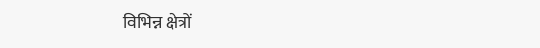विभिन्न क्षेत्रों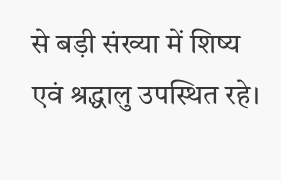से बड़ी संख्या में शिष्य एवं श्रद्धालु उपस्थित रहे।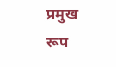प्रमुख रूप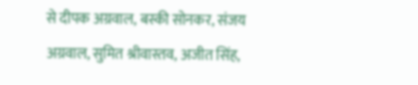से दीपक अग्रवाल, बस्की सोनकर, संजय अग्रवाल, सुमित श्रीवास्तव, अजीत सिंह,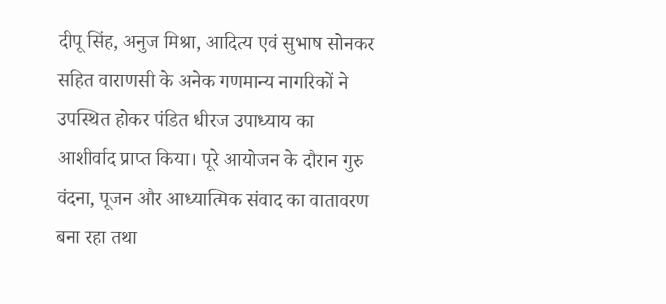दीपू सिंह, अनुज मिश्रा, आदित्य एवं सुभाष सोनकर सहित वाराणसी के अनेक गणमान्य नागरिकों ने उपस्थित होकर पंडित धीरज उपाध्याय का आशीर्वाद प्राप्त किया। पूरे आयोजन के दौरान गुरु वंदना, पूजन और आध्यात्मिक संवाद का वातावरण बना रहा तथा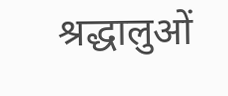श्रद्धालुओं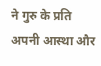ने गुरु के प्रति अपनी आस्था और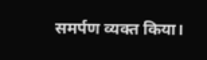समर्पण व्यक्त किया।